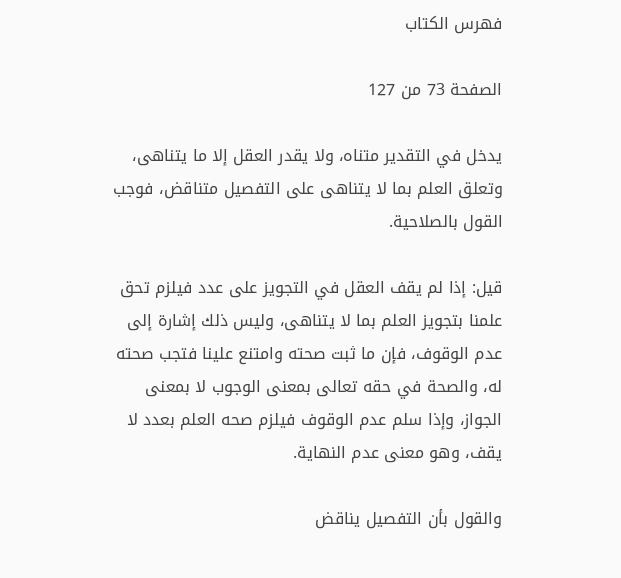فهرس الكتاب

الصفحة 73 من 127

يدخل في التقدير متناه، ولا يقدر العقل إلا ما يتناهى، وتعلق العلم بما لا يتناهى على التفصيل متناقض، فوجب القول بالصلاحية.

قيل: إذا لم يقف العقل في التجويز على عدد فيلزم تحق علمنا بتجويز العلم بما لا يتناهى، وليس ذلك إشارة إلى عدم الوقوف، فإن ما ثبت صحته وامتنع علينا فتجب صحته له، والصحة في حقه تعالى بمعنى الوجوب لا بمعنى الجواز، وإذا سلم عدم الوقوف فيلزم صحه العلم بعدد لا يقف، وهو معنى عدم النهاية.

والقول بأن التفصيل يناقض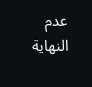عدم النهاية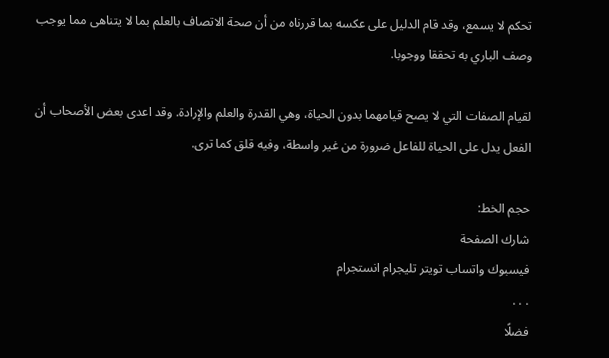تحكم لا يسمع، وقد قام الدليل على عكسه بما قررناه من أن صحة الاتصاف بالعلم بما لا يتناهى مما يوجب وصف الباري به تحققا ووجوبا.

لقيام الصفات التي لا يصح قيامهما بدون الحياة، وهي القدرة والعلم والإرادة. وقد اعدى بعض الأصحاب أن الفعل يدل على الحياة للفاعل ضرورة من غير واسطة، وفيه قلق كما ترى.

حجم الخط:
شارك الصفحة
فيسبوك واتساب تويتر تليجرام انستجرام
. . .
فضلًا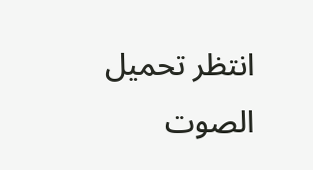انتظر تحميل الصوت